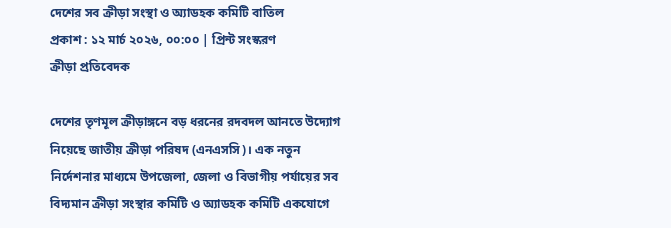দেশের সব ক্রীড়া সংস্থা ও অ্যাডহক কমিটি বাতিল
প্রকাশ : ১২ মার্চ ২০২৬, ০০:০০ | প্রিন্ট সংস্করণ
ক্রীড়া প্রতিবেদক

দেশের তৃণমূল ক্রীড়াঙ্গনে বড় ধরনের রদবদল আনতে উদ্যোগ নিয়েছে জাতীয় ক্রীড়া পরিষদ (এনএসসি)। এক নতুন নির্দেশনার মাধ্যমে উপজেলা, জেলা ও বিভাগীয় পর্যায়ের সব বিদ্যমান ক্রীড়া সংস্থার কমিটি ও অ্যাডহক কমিটি একযোগে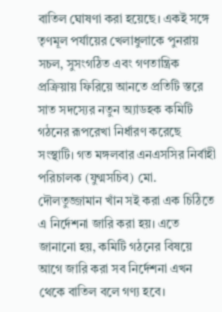বাতিল ঘোষণা করা হয়েছে। একই সঙ্গে তৃণমূল পর্যায়ের খেলাধুলাকে পুনরায় সচল, সুসংগঠিত এবং গণতান্ত্রিক প্রক্রিয়ায় ফিরিয়ে আনতে প্রতিটি স্তরে সাত সদস্যের নতুন অ্যাডহক কমিটি গঠনের রূপরেখা নির্ধারণ করেছে সংস্থাটি। গত মঙ্গলবার এনএসসির নির্বাহী পরিচালক (যুগ্মসচিব) মো. দৌলতুজ্জামান খাঁন সই করা এক চিঠিতে এ নির্দেশনা জারি করা হয়। এতে জানানো হয়, কমিটি গঠনের বিষয়ে আগে জারি করা সব নির্দেশনা এখন থেকে বাতিল বলে গণ্য হবে।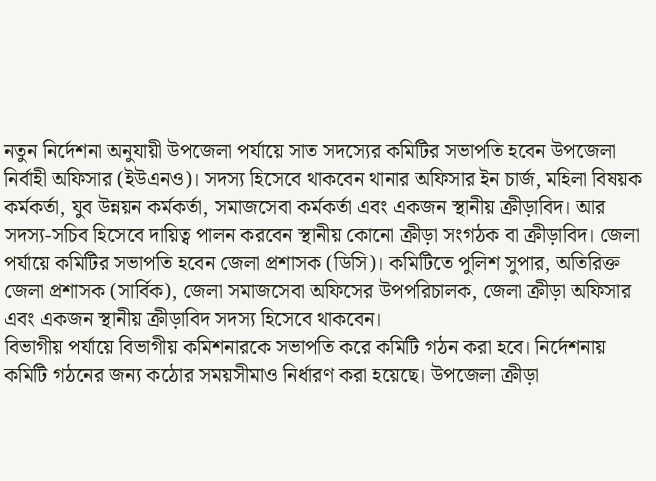নতুন নির্দেশনা অনুযায়ী উপজেলা পর্যায়ে সাত সদস্যের কমিটির সভাপতি হবেন উপজেলা নির্বাহী অফিসার (ইউএনও)। সদস্য হিসেবে থাকবেন থানার অফিসার ইন চার্জ, মহিলা বিষয়ক কর্মকর্তা, যুব উন্নয়ন কর্মকর্তা, সমাজসেবা কর্মকর্তা এবং একজন স্থানীয় ক্রীড়াবিদ। আর সদস্য-সচিব হিসেবে দায়িত্ব পালন করবেন স্থানীয় কোনো ক্রীড়া সংগঠক বা ক্রীড়াবিদ। জেলা পর্যায়ে কমিটির সভাপতি হবেন জেলা প্রশাসক (ডিসি)। কমিটিতে পুলিশ সুপার, অতিরিক্ত জেলা প্রশাসক (সার্বিক), জেলা সমাজসেবা অফিসের উপপরিচালক, জেলা ক্রীড়া অফিসার এবং একজন স্থানীয় ক্রীড়াবিদ সদস্য হিসেবে থাকবেন।
বিভাগীয় পর্যায়ে বিভাগীয় কমিশনারকে সভাপতি করে কমিটি গঠন করা হবে। নির্দেশনায় কমিটি গঠনের জন্য কঠোর সময়সীমাও নির্ধারণ করা হয়েছে। উপজেলা ক্রীড়া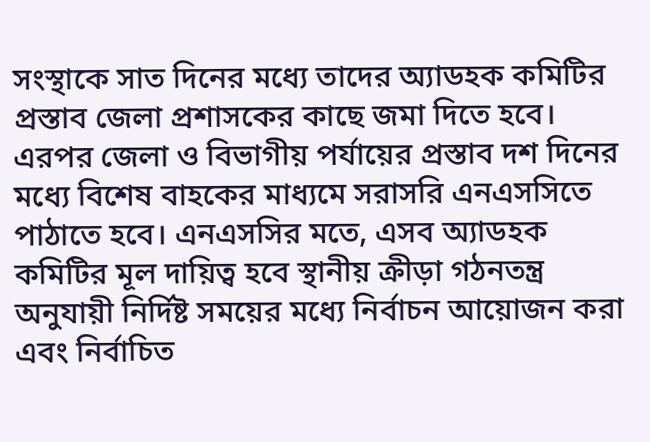সংস্থাকে সাত দিনের মধ্যে তাদের অ্যাডহক কমিটির প্রস্তাব জেলা প্রশাসকের কাছে জমা দিতে হবে। এরপর জেলা ও বিভাগীয় পর্যায়ের প্রস্তাব দশ দিনের মধ্যে বিশেষ বাহকের মাধ্যমে সরাসরি এনএসসিতে পাঠাতে হবে। এনএসসির মতে, এসব অ্যাডহক কমিটির মূল দায়িত্ব হবে স্থানীয় ক্রীড়া গঠনতন্ত্র অনুযায়ী নির্দিষ্ট সময়ের মধ্যে নির্বাচন আয়োজন করা এবং নির্বাচিত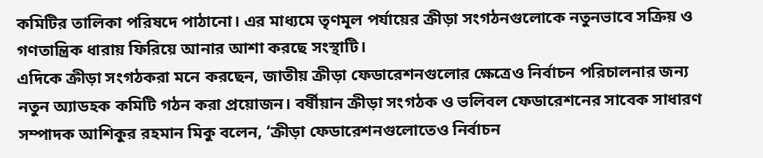কমিটির তালিকা পরিষদে পাঠানো। এর মাধ্যমে তৃণমূল পর্যায়ের ক্রীড়া সংগঠনগুলোকে নতুনভাবে সক্রিয় ও গণতান্ত্রিক ধারায় ফিরিয়ে আনার আশা করছে সংস্থাটি।
এদিকে ক্রীড়া সংগঠকরা মনে করছেন, জাতীয় ক্রীড়া ফেডারেশনগুলোর ক্ষেত্রেও নির্বাচন পরিচালনার জন্য নতুন অ্যাডহক কমিটি গঠন করা প্রয়োজন। বর্ষীয়ান ক্রীড়া সংগঠক ও ভলিবল ফেডারেশনের সাবেক সাধারণ সম্পাদক আশিকুর রহমান মিকু বলেন, ‘ক্রীড়া ফেডারেশনগুলোতেও নির্বাচন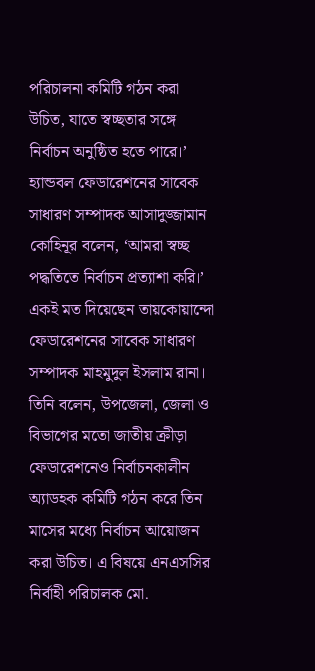পরিচালনা কমিটি গঠন করা উচিত, যাতে স্বচ্ছতার সঙ্গে নির্বাচন অনুষ্ঠিত হতে পারে।’
হ্যান্ডবল ফেডারেশনের সাবেক সাধারণ সম্পাদক আসাদুজ্জামান কোহিনূর বলেন, ‘আমরা স্বচ্ছ পদ্ধতিতে নির্বাচন প্রত্যাশা করি।’ একই মত দিয়েছেন তায়কোয়ান্দো ফেডারেশনের সাবেক সাধারণ সম্পাদক মাহমুদুল ইসলাম রানা। তিনি বলেন, উপজেলা, জেলা ও বিভাগের মতো জাতীয় ক্রীড়া ফেডারেশনেও নির্বাচনকালীন অ্যাডহক কমিটি গঠন করে তিন মাসের মধ্যে নির্বাচন আয়োজন করা উচিত। এ বিষয়ে এনএসসির নির্বাহী পরিচালক মো.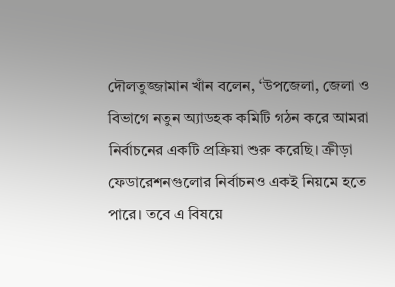দৌলতুজ্জামান খাঁন বলেন, ‘উপজেলা, জেলা ও বিভাগে নতুন অ্যাডহক কমিটি গঠন করে আমরা নির্বাচনের একটি প্রক্রিয়া শুরু করেছি। ক্রীড়া ফেডারেশনগুলোর নির্বাচনও একই নিয়মে হতে পারে। তবে এ বিষয়ে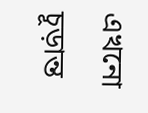এখনো চূড়ান্ত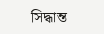সিদ্ধান্ত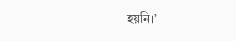হয়নি।’